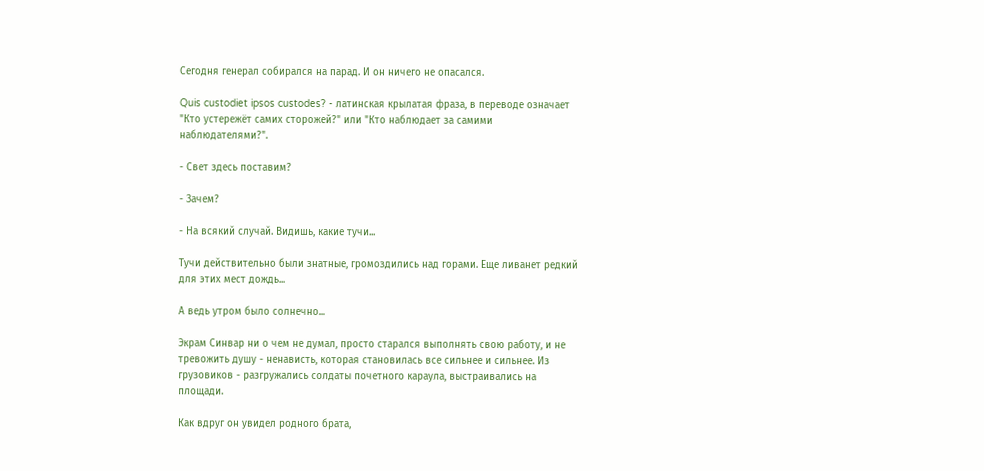Сегодня генерал собирался на парад. И он ничего не опасался.

Quis custodiet ipsos custodes? - латинская крылатая фраза, в переводе означает "Кто устережёт самих сторожей?" или "Кто наблюдает за самими наблюдателями?".

- Свет здесь поставим?

- Зачем?

- На всякий случай. Видишь, какие тучи...

Тучи действительно были знатные, громоздились над горами. Еще ливанет редкий для этих мест дождь...

А ведь утром было солнечно...

Экрам Синвар ни о чем не думал, просто старался выполнять свою работу, и не тревожить душу - ненависть, которая становилась все сильнее и сильнее. Из грузовиков - разгружались солдаты почетного караула, выстраивались на площади.

Как вдруг он увидел родного брата,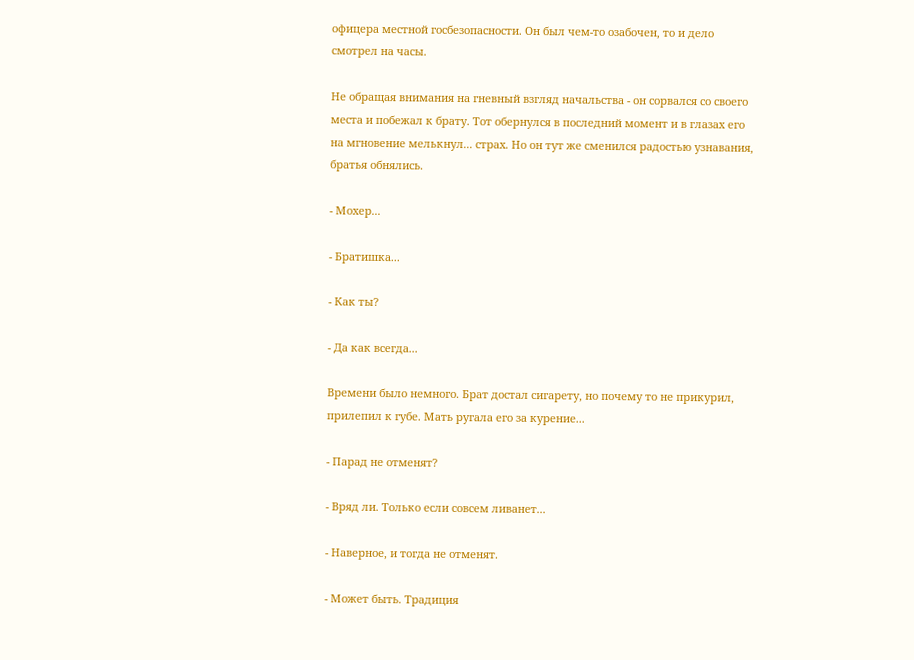офицера местной госбезопасности. Он был чем-то озабочен, то и дело смотрел на часы.

Не обращая внимания на гневный взгляд начальства - он сорвался со своего места и побежал к брату. Тот обернулся в последний момент и в глазах его на мгновение мелькнул... страх. Но он тут же сменился радостью узнавания, братья обнялись.

- Мохер...

- Братишка...

- Как ты?

- Да как всегда...

Времени было немного. Брат достал сигарету, но почему то не прикурил, прилепил к губе. Мать ругала его за курение...

- Парад не отменят?

- Вряд ли. Только если совсем ливанет...

- Наверное, и тогда не отменят.

- Может быть. Традиция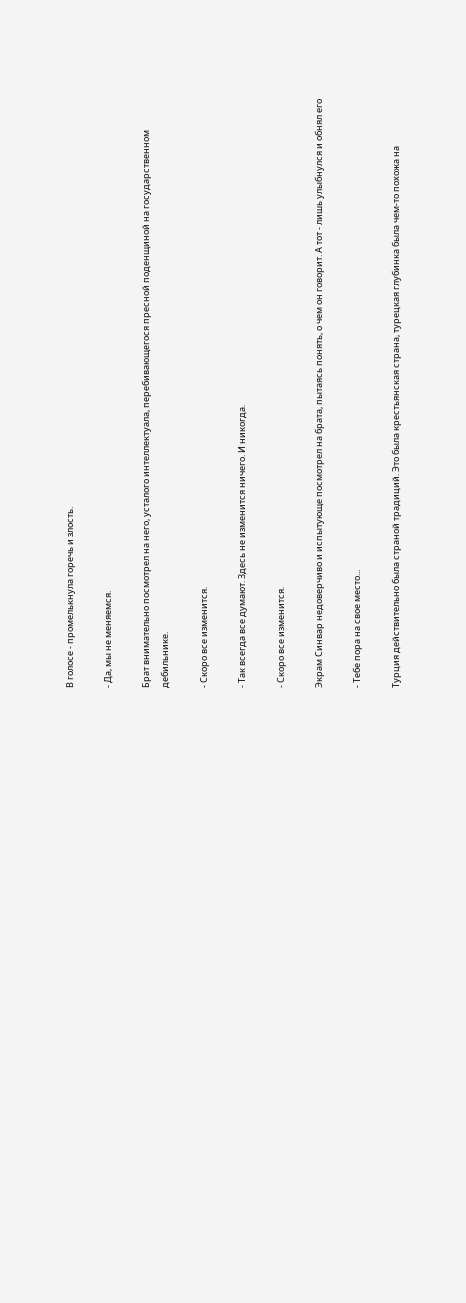В голосе - промелькнула горечь и злость.

- Да, мы не меняемся.

Брат внимательно посмотрел на него, усталого интеллектуала, перебивающегося пресной поденщиной на государственном дебильнике.

- Скоро все изменится.

- Так всегда все думают. Здесь не изменится ничего. И никогда.

- Скоро все изменится.

Экрам Синвар недоверчиво и испытующе посмотрел на брата, пытаясь понять, о чем он говорит. А тот - лишь улыбнулся и обнял его

- Тебе пора на свое место...

Турция действительно была страной традиций. Это была крестьянская страна, турецкая глубинка была чем-то похожа на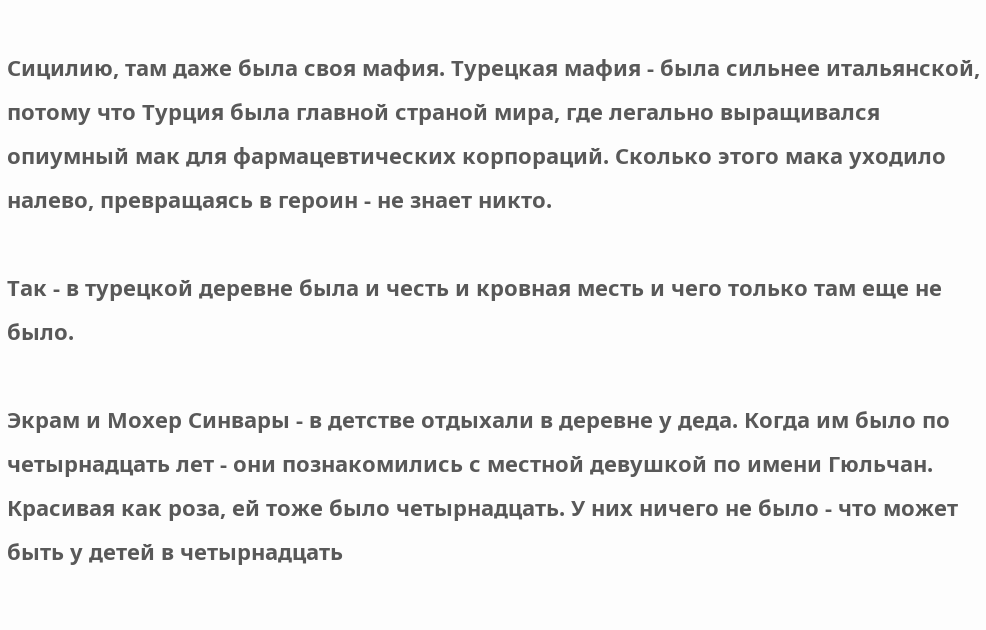Сицилию, там даже была своя мафия. Турецкая мафия - была сильнее итальянской, потому что Турция была главной страной мира, где легально выращивался опиумный мак для фармацевтических корпораций. Сколько этого мака уходило налево, превращаясь в героин - не знает никто.

Так - в турецкой деревне была и честь и кровная месть и чего только там еще не было.

Экрам и Мохер Синвары - в детстве отдыхали в деревне у деда. Когда им было по четырнадцать лет - они познакомились с местной девушкой по имени Гюльчан. Красивая как роза, ей тоже было четырнадцать. У них ничего не было - что может быть у детей в четырнадцать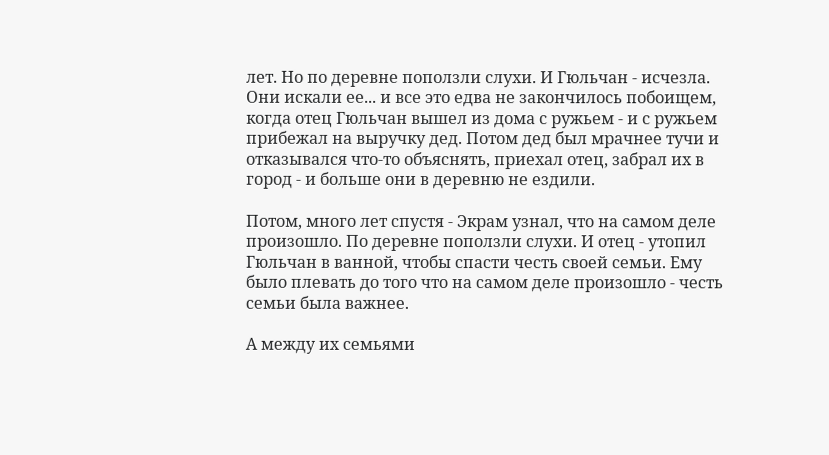лет. Но по деревне поползли слухи. И Гюльчан - исчезла. Они искали ее... и все это едва не закончилось побоищем, когда отец Гюльчан вышел из дома с ружьем - и с ружьем прибежал на выручку дед. Потом дед был мрачнее тучи и отказывался что-то объяснять, приехал отец, забрал их в город - и больше они в деревню не ездили.

Потом, много лет спустя - Экрам узнал, что на самом деле произошло. По деревне поползли слухи. И отец - утопил Гюльчан в ванной, чтобы спасти честь своей семьи. Ему было плевать до того что на самом деле произошло - честь семьи была важнее.

А между их семьями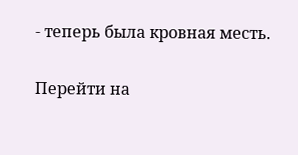- теперь была кровная месть.

Перейти на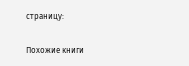страницу:

Похожие книги